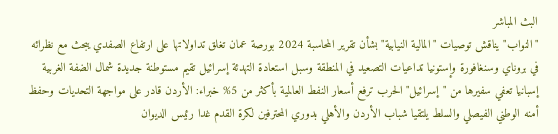البث المباشر
"النواب" يناقش توصيات "المالية النيابية" بشأن تقرير المحاسبة 2024 بورصة عمان تغلق تداولاتها على ارتفاع الصفدي يبحث مع نظرائه في بروناي وسنغافورة وإستونيا تداعيات التصعيد في المنطقة وسبل استعادة التهدئة إسرائيل تقيم مستوطنة جديدة شمال الضفة الغربية إسبانيا تعفي سفيرها من "إسرائيل" الحرب ترفع أسعار النفط العالمية بأكثر من 5% خبراء: الأردن قادر على مواجهة التحديات وحفظ أمنه الوطني الفيصلي والسلط يلتقيا شباب الأردن والأهلي بدوري المحترفين لكرة القدم غدا رئيس الديوان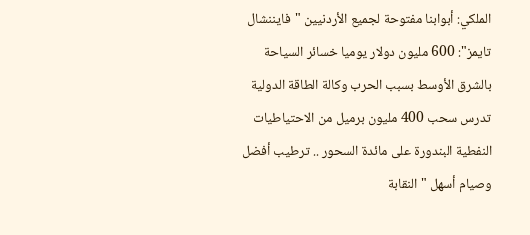الملكي: أبوابنا مفتوحة لجميع الأردنيين "فايننشال تايمز": 600 مليون دولار يوميا خسائر السياحة بالشرق الأوسط بسبب الحرب وكالة الطاقة الدولية تدرس سحب 400 مليون برميل من الاحتياطيات النفطية البندورة على مائدة السحور .. ترطيب أفضل وصيام أسهل "النقابة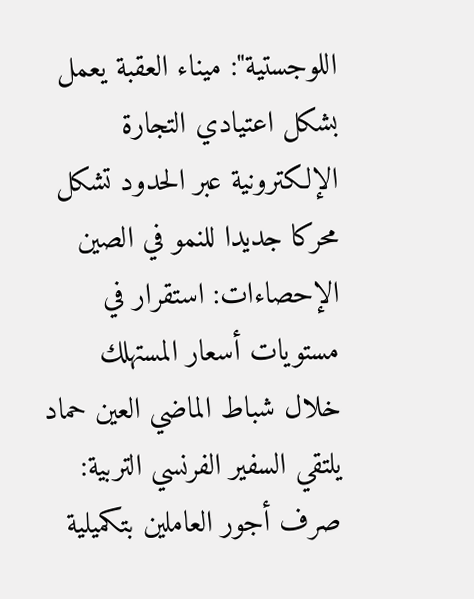اللوجستية": ميناء العقبة يعمل بشكل اعتيادي التجارة الإلكترونية عبر الحدود تشكل محركا جديدا للنمو في الصين الإحصاءات: استقرار في مستويات أسعار المستهلك خلال شباط الماضي العين حماد يلتقي السفير الفرنسي التربية: صرف أجور العاملين بتكميلية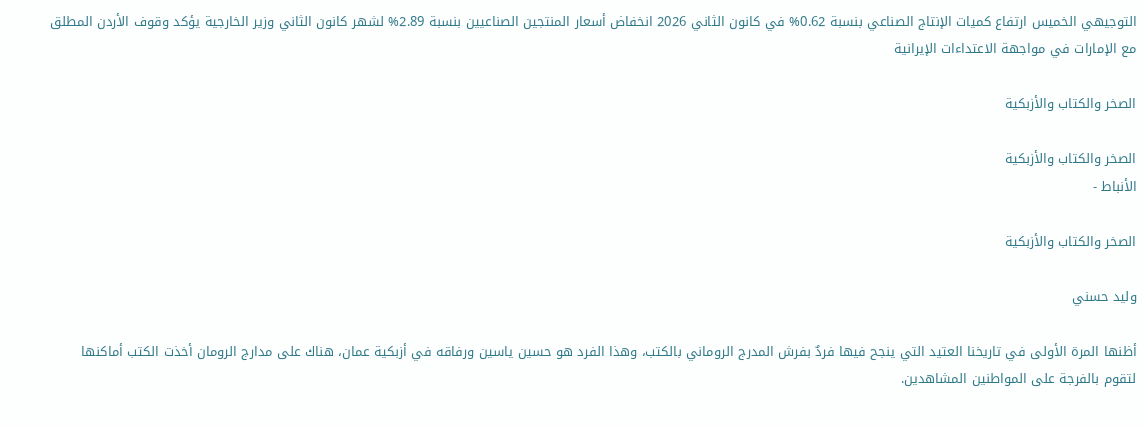التوجيهي الخميس ارتفاع كميات الإنتاج الصناعي بنسبة 0.62% في كانون الثاني 2026 انخفاض أسعار المنتجين الصناعيين بنسبة 2.89% لشهر كانون الثاني وزير الخارجية يؤكد وقوف الأردن المطلق مع الإمارات في مواجهة الاعتداءات الإيرانية

الصخر والكتاب والأزبكية

الصخر والكتاب والأزبكية
الأنباط -

الصخر والكتاب والأزبكية

وليد حسني

أظنها المرة الأولى في تاريخنا العتيد التي ينجح فيها فردٌ بفرش المدرج الروماني بالكتب، وهذا الفرد هو حسين ياسين ورفاقه في أزبكية عمان، هناك على مدارج الرومان أخذت الكتب أماكنها لتقوم بالفرجة على المواطنين المشاهدين.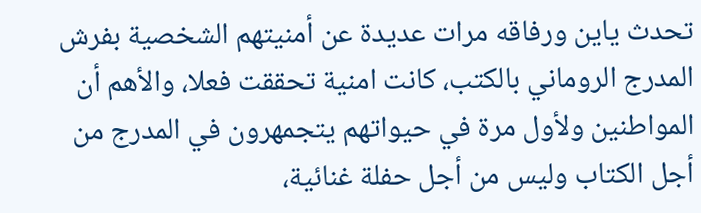تحدث ياين ورفاقه مرات عديدة عن أمنيتهم الشخصية بفرش المدرج الروماني بالكتب، كانت امنية تحققت فعلا، والأهم أن المواطنين ولأول مرة في حيواتهم يتجمهرون في المدرج من أجل الكتاب وليس من أجل حفلة غنائية،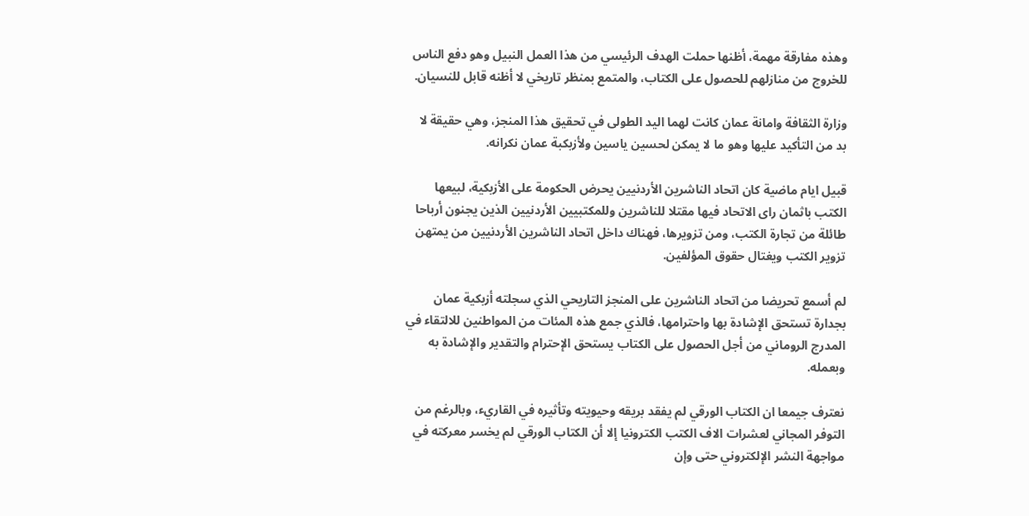وهذه مفارقة مهمة، أظنها حملت الهدف الرئيسي من هذا العمل النبيل وهو دفع الناس للخروج من منازلهم للحصول على الكتاب، والمتمع بمنظر تاريخي لا أظنه قابل للنسيان.

وزارة الثقافة وامانة عمان كانت لهما اليد الطولى في تحقيق هذا المنجز، وهي حقيقة لا بد من التأكيد عليها وهو ما لا يمكن لحسين ياسين ولأزبكبة عمان نكرانه.

قبيل ايام ماضية كان اتحاد الناشرين الأردنيين يحرض الحكومة على الأزبكية، لبيعها الكتب باثمان راى الاتحاد فيها مقتلا للناشرين وللمكتبيين الأردنيين الذين يجنون أرباحا طائلة من تجارة الكتب، ومن تزويرها، فهناك داخل اتحاد الناشرين الأردنيين من يمتهن تزوير الكتب ويغتال حقوق المؤلفين.

لم أسمع تحريضا من اتحاد الناشرين على المنجز التاريحي الذي سجلته أزبكية عمان بجدارة تستحق الإشادة بها واحترامها، فالذي جمع هذه المئات من المواطنين للالتقاء في المدرج الروماني من أجل الحصول على الكتاب يستحق الإحترام والتقدير والإشادة به وبعمله.

نعترف جيمعا ان الكتاب الورقي لم يفقد بريقه وحيويته وتأثيره في القاريء، وبالرغم من التوفر المجاني لعشرات الاف الكتب الكترونيا إلا أن الكتاب الورقي لم يخسر معركته في مواجهة النشر الإلكتروني حتى وإن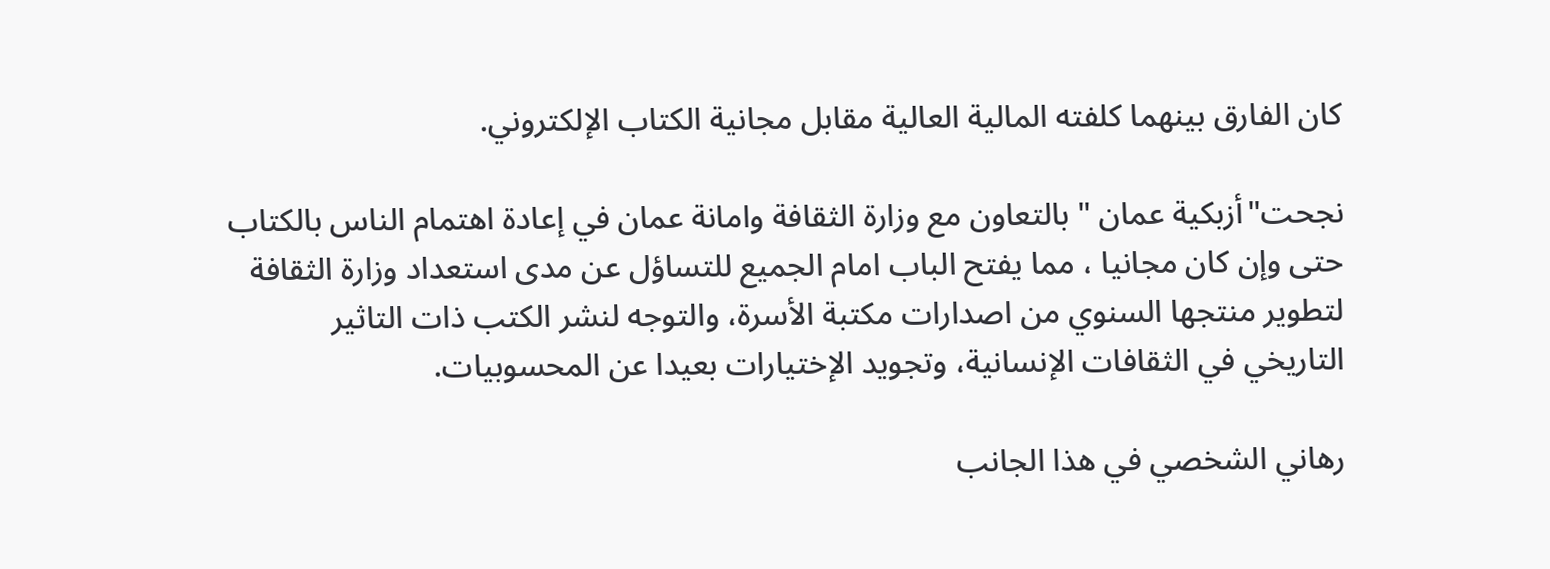كان الفارق بينهما كلفته المالية العالية مقابل مجانية الكتاب الإلكتروني.

نجحت"أزبكية عمان " بالتعاون مع وزارة الثقافة وامانة عمان في إعادة اهتمام الناس بالكتاب حتى وإن كان مجانيا ، مما يفتح الباب امام الجميع للتساؤل عن مدى استعداد وزارة الثقافة لتطوير منتجها السنوي من اصدارات مكتبة الأسرة، والتوجه لنشر الكتب ذات التاثير التاريخي في الثقافات الإنسانية، وتجويد الإختيارات بعيدا عن المحسوبيات.

رهاني الشخصي في هذا الجانب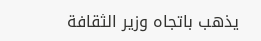يذهب باتجاه وزير الثقافة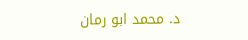د. محمد ابو رمان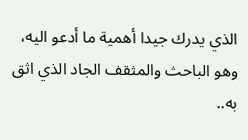الذي يدرك جيدا أهمية ما أدعو اليه، وهو الباحث والمثقف الجاد الذي اثق به..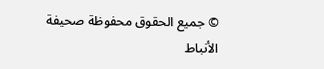© جميع الحقوق محفوظة صحيفة الأنباط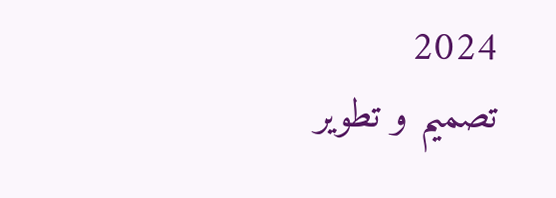2024
تصميم و تطوير